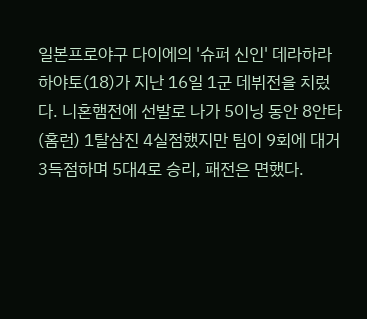일본프로야구 다이에의 '슈퍼 신인' 데라하라 하야토(18)가 지난 16일 1군 데뷔전을 치렀다. 니혼햄전에 선발로 나가 5이닝 동안 8안타(홈런) 1탈삼진 4실점했지만 팀이 9회에 대거 3득점하며 5대4로 승리, 패전은 면했다.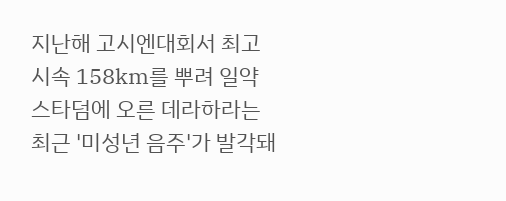지난해 고시엔대회서 최고 시속 158km를 뿌려 일약 스타덤에 오른 데라하라는 최근 '미성년 음주'가 발각돼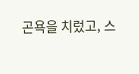곤욕을 치렀고, 스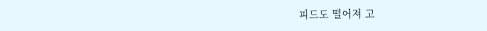피드도 떨어져 고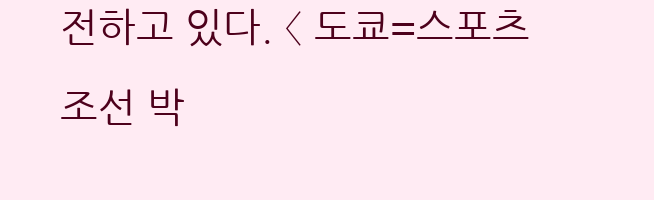전하고 있다. 〈 도쿄=스포츠조선 박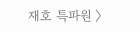재호 특파원 〉